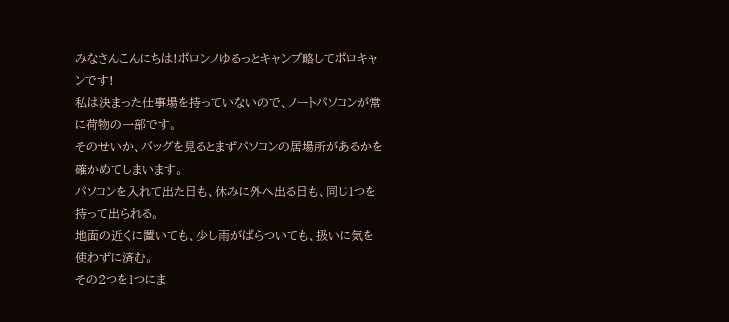みなさんこんにちは!ポロンノゆるっとキャンプ略してポロキャンです!
私は決まった仕事場を持っていないので、ノートパソコンが常に荷物の一部です。
そのせいか、バッグを見るとまずパソコンの居場所があるかを確かめてしまいます。
パソコンを入れて出た日も、休みに外へ出る日も、同じ1つを持って出られる。
地面の近くに置いても、少し雨がぱらついても、扱いに気を使わずに済む。
その2つを1つにま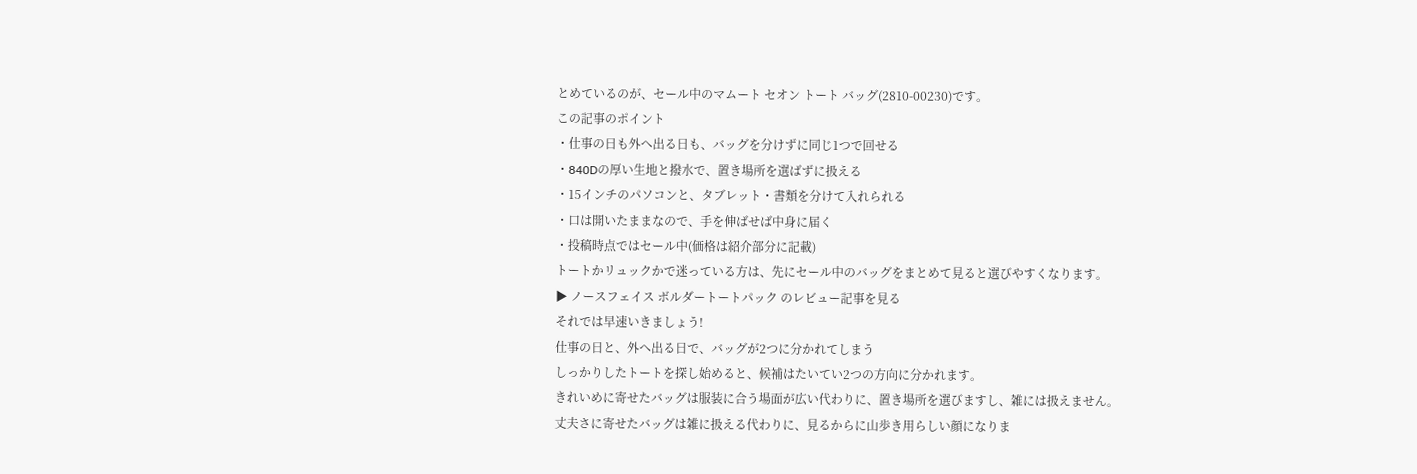とめているのが、セール中のマムート セオン トート バッグ(2810-00230)です。
この記事のポイント
・仕事の日も外へ出る日も、バッグを分けずに同じ1つで回せる
・840Dの厚い生地と撥水で、置き場所を選ばずに扱える
・15インチのパソコンと、タブレット・書類を分けて入れられる
・口は開いたままなので、手を伸ばせば中身に届く
・投稿時点ではセール中(価格は紹介部分に記載)
トートかリュックかで迷っている方は、先にセール中のバッグをまとめて見ると選びやすくなります。
▶ ノースフェイス ボルダートートパック のレビュー記事を見る
それでは早速いきましょう!
仕事の日と、外へ出る日で、バッグが2つに分かれてしまう
しっかりしたトートを探し始めると、候補はたいてい2つの方向に分かれます。
きれいめに寄せたバッグは服装に合う場面が広い代わりに、置き場所を選びますし、雑には扱えません。
丈夫さに寄せたバッグは雑に扱える代わりに、見るからに山歩き用らしい顔になりま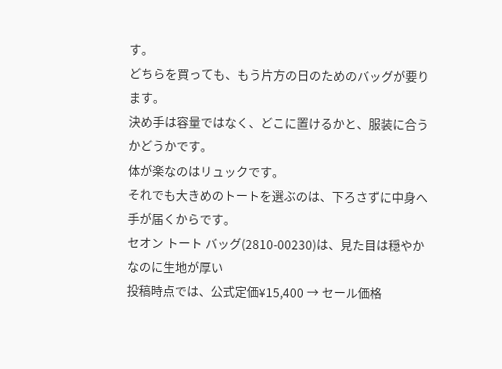す。
どちらを買っても、もう片方の日のためのバッグが要ります。
決め手は容量ではなく、どこに置けるかと、服装に合うかどうかです。
体が楽なのはリュックです。
それでも大きめのトートを選ぶのは、下ろさずに中身へ手が届くからです。
セオン トート バッグ(2810-00230)は、見た目は穏やかなのに生地が厚い
投稿時点では、公式定価¥15,400 → セール価格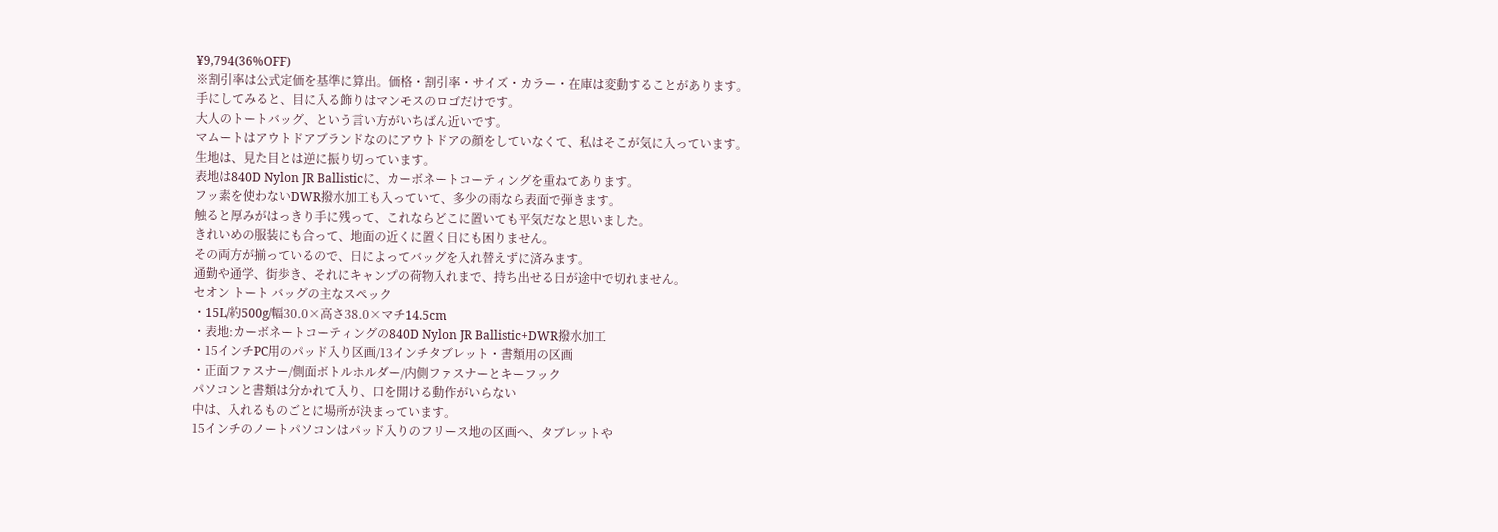¥9,794(36%OFF)
※割引率は公式定価を基準に算出。価格・割引率・サイズ・カラー・在庫は変動することがあります。
手にしてみると、目に入る飾りはマンモスのロゴだけです。
大人のトートバッグ、という言い方がいちばん近いです。
マムートはアウトドアブランドなのにアウトドアの顔をしていなくて、私はそこが気に入っています。
生地は、見た目とは逆に振り切っています。
表地は840D Nylon JR Ballisticに、カーボネートコーティングを重ねてあります。
フッ素を使わないDWR撥水加工も入っていて、多少の雨なら表面で弾きます。
触ると厚みがはっきり手に残って、これならどこに置いても平気だなと思いました。
きれいめの服装にも合って、地面の近くに置く日にも困りません。
その両方が揃っているので、日によってバッグを入れ替えずに済みます。
通勤や通学、街歩き、それにキャンプの荷物入れまで、持ち出せる日が途中で切れません。
セオン トート バッグの主なスペック
・15L/約500g/幅30.0×高さ38.0×マチ14.5cm
・表地:カーボネートコーティングの840D Nylon JR Ballistic+DWR撥水加工
・15インチPC用のパッド入り区画/13インチタブレット・書類用の区画
・正面ファスナー/側面ボトルホルダー/内側ファスナーとキーフック
パソコンと書類は分かれて入り、口を開ける動作がいらない
中は、入れるものごとに場所が決まっています。
15インチのノートパソコンはパッド入りのフリース地の区画へ、タブレットや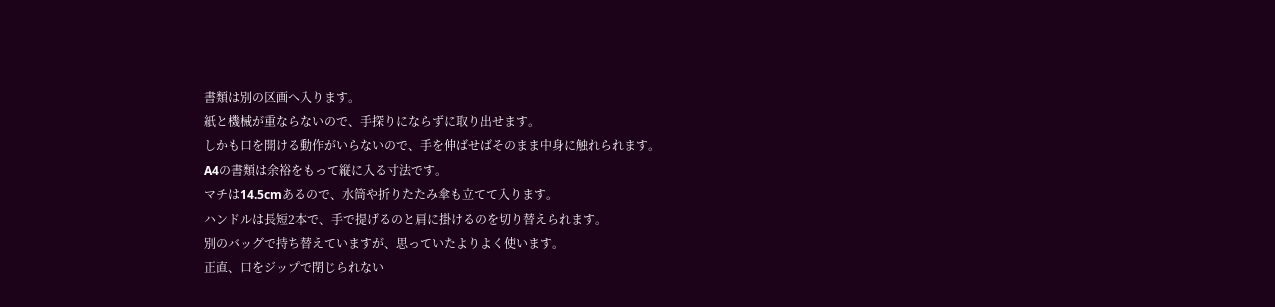書類は別の区画へ入ります。
紙と機械が重ならないので、手探りにならずに取り出せます。
しかも口を開ける動作がいらないので、手を伸ばせばそのまま中身に触れられます。
A4の書類は余裕をもって縦に入る寸法です。
マチは14.5cmあるので、水筒や折りたたみ傘も立てて入ります。
ハンドルは長短2本で、手で提げるのと肩に掛けるのを切り替えられます。
別のバッグで持ち替えていますが、思っていたよりよく使います。
正直、口をジップで閉じられない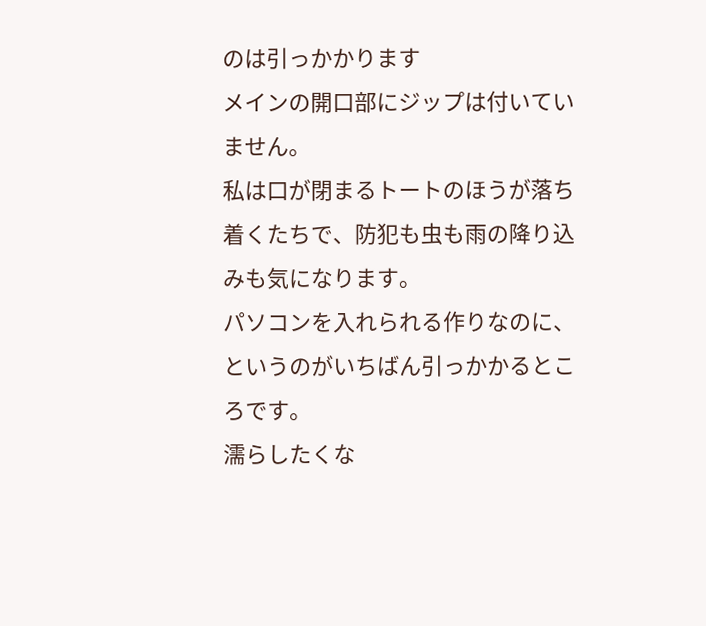のは引っかかります
メインの開口部にジップは付いていません。
私は口が閉まるトートのほうが落ち着くたちで、防犯も虫も雨の降り込みも気になります。
パソコンを入れられる作りなのに、というのがいちばん引っかかるところです。
濡らしたくな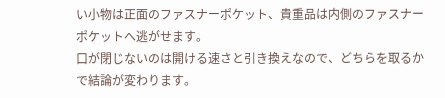い小物は正面のファスナーポケット、貴重品は内側のファスナーポケットへ逃がせます。
口が閉じないのは開ける速さと引き換えなので、どちらを取るかで結論が変わります。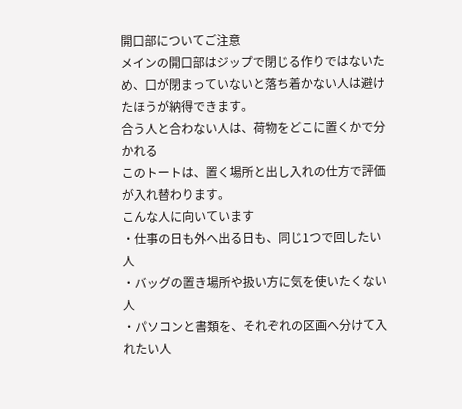開口部についてご注意
メインの開口部はジップで閉じる作りではないため、口が閉まっていないと落ち着かない人は避けたほうが納得できます。
合う人と合わない人は、荷物をどこに置くかで分かれる
このトートは、置く場所と出し入れの仕方で評価が入れ替わります。
こんな人に向いています
・仕事の日も外へ出る日も、同じ1つで回したい人
・バッグの置き場所や扱い方に気を使いたくない人
・パソコンと書類を、それぞれの区画へ分けて入れたい人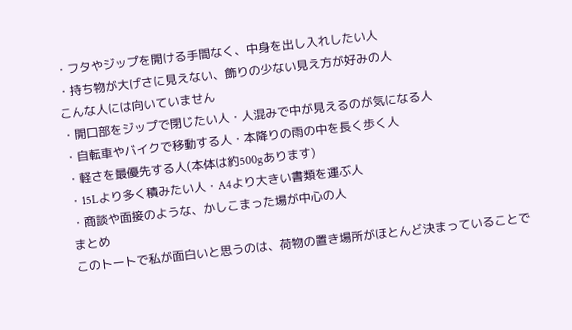・フタやジップを開ける手間なく、中身を出し入れしたい人
・持ち物が大げさに見えない、飾りの少ない見え方が好みの人
こんな人には向いていません
・開口部をジップで閉じたい人・人混みで中が見えるのが気になる人
・自転車やバイクで移動する人・本降りの雨の中を長く歩く人
・軽さを最優先する人(本体は約500gあります)
・15Lより多く積みたい人・A4より大きい書類を運ぶ人
・商談や面接のような、かしこまった場が中心の人
まとめ
このトートで私が面白いと思うのは、荷物の置き場所がほとんど決まっていることで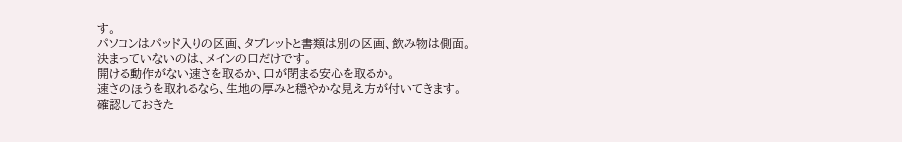す。
パソコンはパッド入りの区画、タブレットと書類は別の区画、飲み物は側面。
決まっていないのは、メインの口だけです。
開ける動作がない速さを取るか、口が閉まる安心を取るか。
速さのほうを取れるなら、生地の厚みと穏やかな見え方が付いてきます。
確認しておきた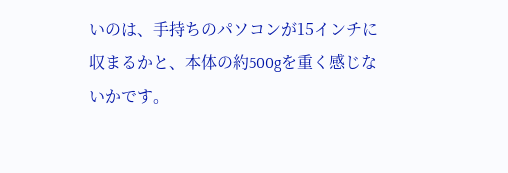いのは、手持ちのパソコンが15インチに収まるかと、本体の約500gを重く感じないかです。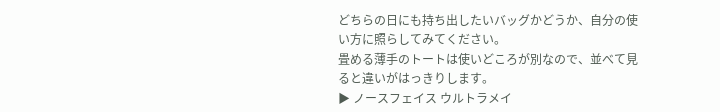どちらの日にも持ち出したいバッグかどうか、自分の使い方に照らしてみてください。
畳める薄手のトートは使いどころが別なので、並べて見ると違いがはっきりします。
▶ ノースフェイス ウルトラメイ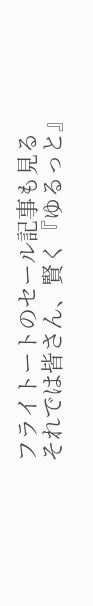フライトートのセール記事も見る
それでは皆さん、賢く『ゆるっと』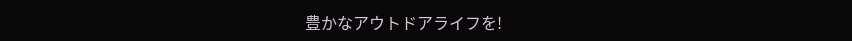豊かなアウトドアライフを!